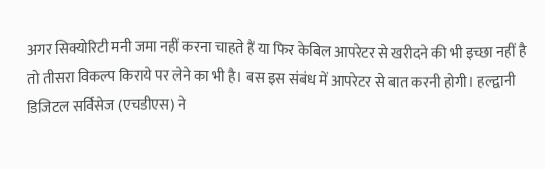अगर सिक्योरिटी मनी जमा नहीं करना चाहते हैं या फिर केबिल आपरेटर से खरीदने की भी इच्छा नहीं है तो तीसरा विकल्प किराये पर लेने का भी है। बस इस संबंध में आपरेटर से बात करनी होगी। हल्द्वानी डिजिटल सर्विसेज (एचडीएस) ने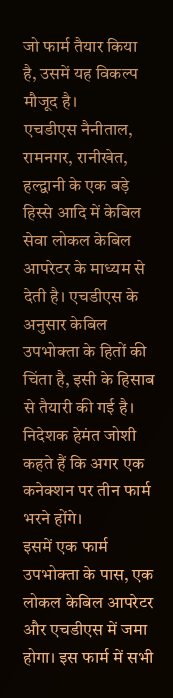जो फार्म तैयार किया है, उसमें यह विकल्प मौजूद है।
एचडीएस नैनीताल, रामनगर, रानीखेत, हल्द्वानी के एक बड़े हिस्से आदि में केबिल सेवा लोकल केबिल आपरेटर के माध्यम से देती है। एचडीएस के अनुसार केबिल उपभोक्ता के हितों की चिंता है, इसी के हिसाब से तैयारी की गई है। निदेशक हेमंत जोशी कहते हैं कि अगर एक कनेक्शन पर तीन फार्म भरने होंगे।
इसमें एक फार्म उपभोक्ता के पास, एक लोकल केबिल आपरेटर और एचडीएस में जमा होगा। इस फार्म में सभी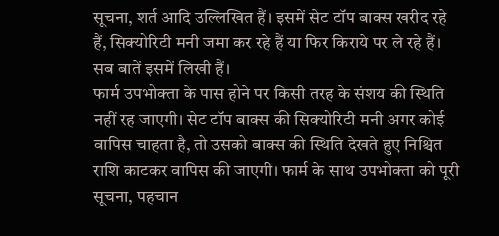सूचना, शर्त आदि उल्लिखित हैं। इसमें सेट टॉप बाक्स खरीद रहे हैं, सिक्योरिटी मनी जमा कर रहे हैं या फिर किराये पर ले रहे हैं। सब बातें इसमें लिखी हैं।
फार्म उपभोक्ता के पास होने पर किसी तरह के संशय की स्थिति नहीं रह जाएगी। सेट टॉप बाक्स की सिक्योरिटी मनी अगर कोई वापिस चाहता है, तो उसको बाक्स की स्थिति देखते हुए निश्चित राशि काटकर वापिस की जाएगी। फार्म के साथ उपभोक्ता को पूरी सूचना, पहचान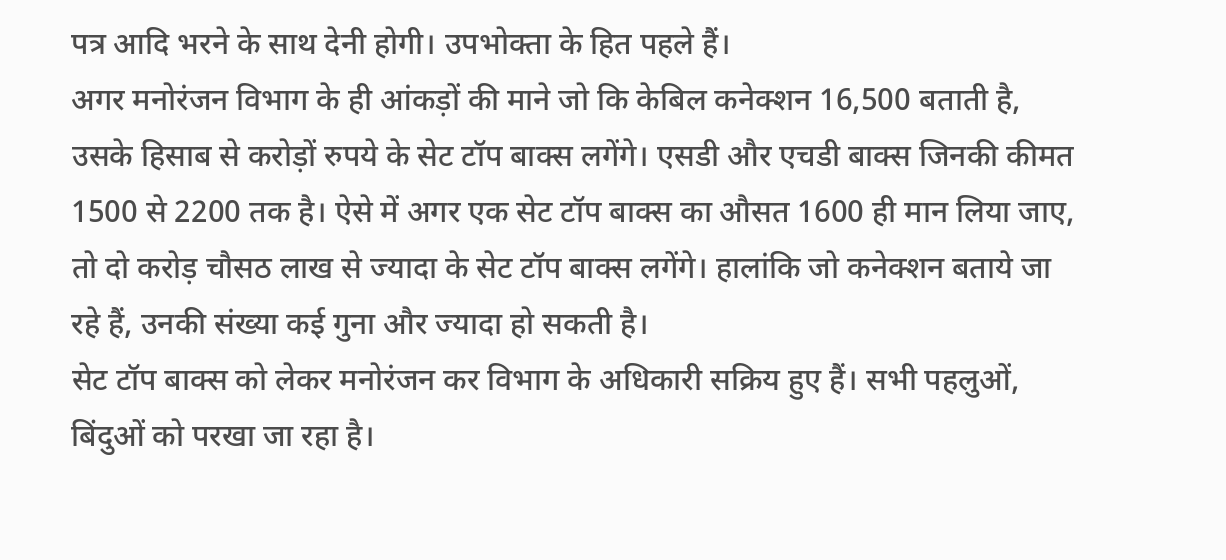पत्र आदि भरने के साथ देनी होगी। उपभोक्ता के हित पहले हैं।
अगर मनोरंजन विभाग के ही आंकड़ों की माने जो कि केबिल कनेक्शन 16,500 बताती है, उसके हिसाब से करोड़ों रुपये के सेट टॉप बाक्स लगेंगे। एसडी और एचडी बाक्स जिनकी कीमत 1500 से 2200 तक है। ऐसे में अगर एक सेट टॉप बाक्स का औसत 1600 ही मान लिया जाए, तो दो करोड़ चौसठ लाख से ज्यादा के सेट टॉप बाक्स लगेंगे। हालांकि जो कनेक्शन बताये जा रहे हैं, उनकी संख्या कई गुना और ज्यादा हो सकती है।
सेट टॉप बाक्स को लेकर मनोरंजन कर विभाग के अधिकारी सक्रिय हुए हैं। सभी पहलुओं, बिंदुओं को परखा जा रहा है।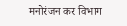मनोरंजन कर विभाग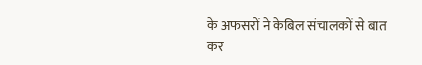के अफसरों ने केबिल संचालकों से बात कर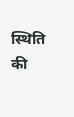स्थिति की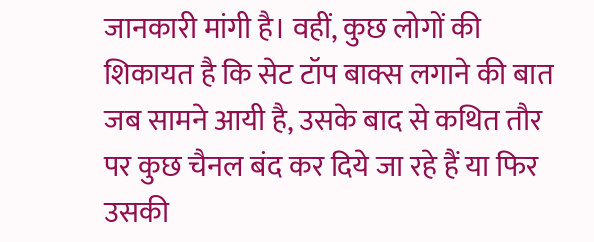जानकारी मांगी है। वहीं, कुछ लोगों की शिकायत है कि सेट टॉप बाक्स लगाने की बात जब सामने आयी है, उसके बाद से कथित तौर पर कुछ चैनल बंद कर दिये जा रहे हैं या फिर उसकी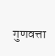गुणवत्ता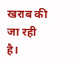खराब की जा रही है।